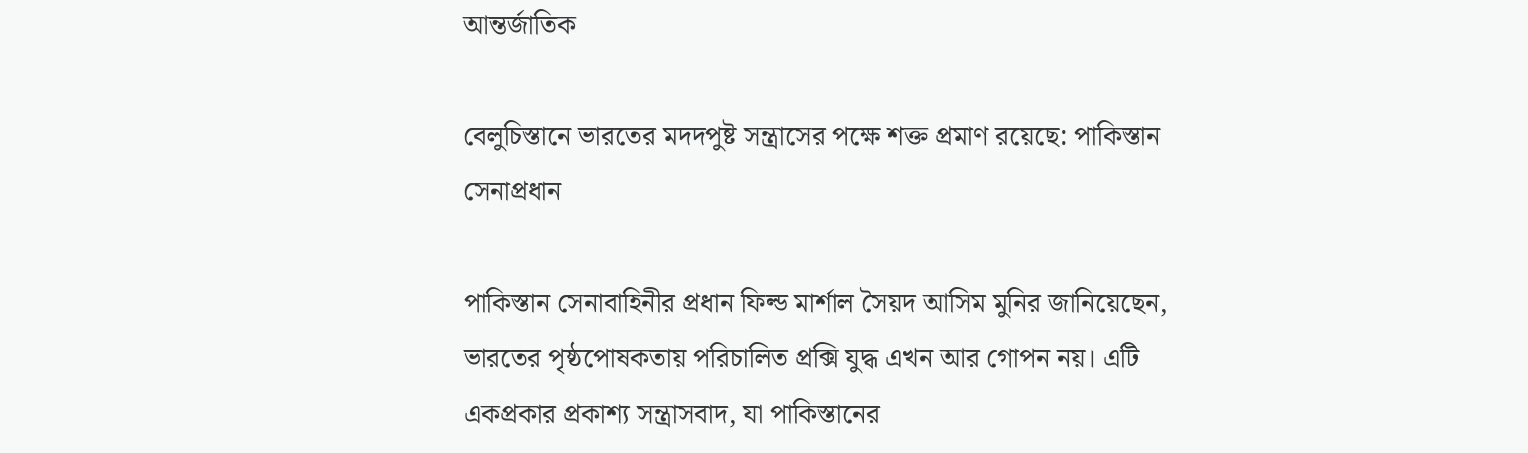আন্তর্জাতিক

বেলুচিস্তানে ভারতের মদদপুষ্ট সন্ত্রাসের পক্ষে শক্ত প্রমাণ রয়েছে: পাকিস্তান সেনাপ্রধান

পাকিস্তান সেনাবাহিনীর প্রধান ফিল্ড মার্শাল সৈয়দ আসিম মুনির জানিয়েছেন, ভারতের পৃষ্ঠপোষকতায় পরিচালিত প্রক্সি যুদ্ধ এখন আর গোপন নয়। এটি একপ্রকার প্রকাশ্য সন্ত্রাসবাদ, যা পাকিস্তানের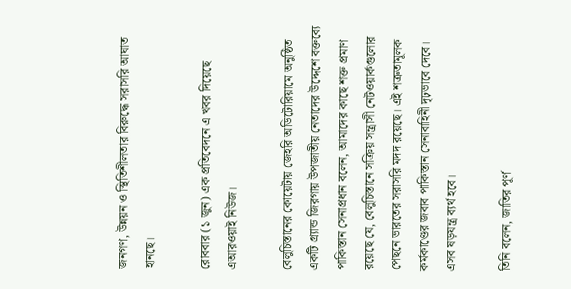জনগণ, উন্নয়ন ও স্থিতিশীলতার বিরুদ্ধে সরাসরি আঘাত হানছে।

রোববার (১ জুন) এক প্রতিবেদনে এ খবর দিয়েছে এআরওয়াই নিউজ।

বেলুচিস্তানের কোয়েটায় জেহরি অডিটোরিয়ামে অনুষ্ঠিত একটি গ্র্যান্ড জিরগায় উপজাতীয় নেতাদের উদ্দেশে বক্তব্যে পাকিস্তান সেনাপ্রধান বলেন, আমাদের কাছে শক্ত প্রমাণ রয়েছে যে, বেলুচিস্তানে সক্রিয় সন্ত্রাসী নেটওয়ার্কগুলোর পেছনে ভারতের সরাসরি মদদ রয়েছে। এই শত্রুতামূলক কর্মকাণ্ডের জবাব পাকিস্তান সেনাবাহিনী দৃঢ়ভাবে দেবে। এসব ষড়যন্ত্র ব্যর্থ হবে।

তিনি বলেন, জাতির পূর্ণ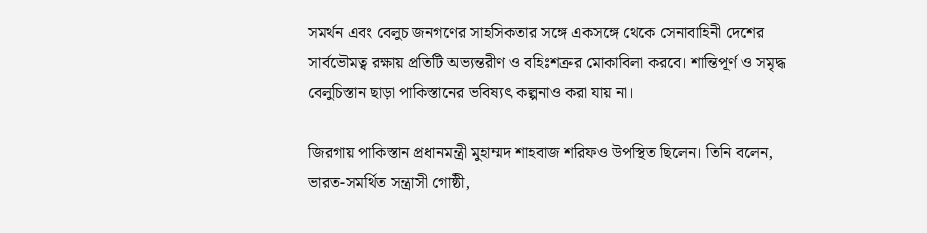সমর্থন এবং বেলুচ জনগণের সাহসিকতার সঙ্গে একসঙ্গে থেকে সেনাবাহিনী দেশের সার্বভৌমত্ব রক্ষায় প্রতিটি অভ্যন্তরীণ ও বহিঃশত্রুর মোকাবিলা করবে। শান্তিপূর্ণ ও সমৃদ্ধ বেলুচিস্তান ছাড়া পাকিস্তানের ভবিষ্যৎ কল্পনাও করা যায় না।

জিরগায় পাকিস্তান প্রধানমন্ত্রী মুহাম্মদ শাহবাজ শরিফও উপস্থিত ছিলেন। তিনি বলেন, ভারত-সমর্থিত সন্ত্রাসী গোষ্ঠী,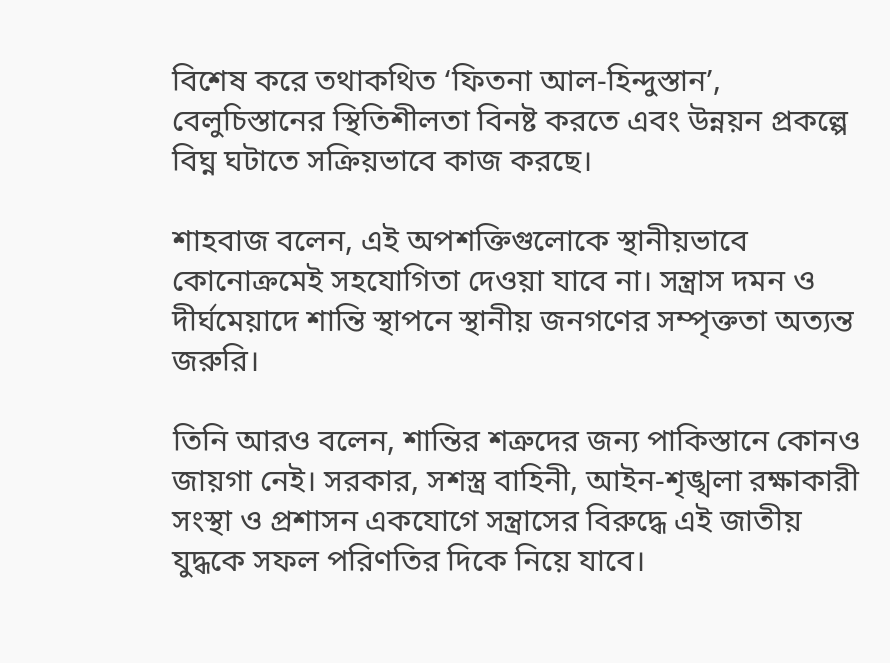বিশেষ করে তথাকথিত ‘ফিতনা আল-হিন্দুস্তান’, বেলুচিস্তানের স্থিতিশীলতা বিনষ্ট করতে এবং উন্নয়ন প্রকল্পে বিঘ্ন ঘটাতে সক্রিয়ভাবে কাজ করছে।

শাহবাজ বলেন, এই অপশক্তিগুলোকে স্থানীয়ভাবে কোনোক্রমেই সহযোগিতা দেওয়া যাবে না। সন্ত্রাস দমন ও দীর্ঘমেয়াদে শান্তি স্থাপনে স্থানীয় জনগণের সম্পৃক্ততা অত্যন্ত জরুরি।

তিনি আরও বলেন, শান্তির শত্রুদের জন্য পাকিস্তানে কোনও জায়গা নেই। সরকার, সশস্ত্র বাহিনী, আইন-শৃঙ্খলা রক্ষাকারী সংস্থা ও প্রশাসন একযোগে সন্ত্রাসের বিরুদ্ধে এই জাতীয় যুদ্ধকে সফল পরিণতির দিকে নিয়ে যাবে।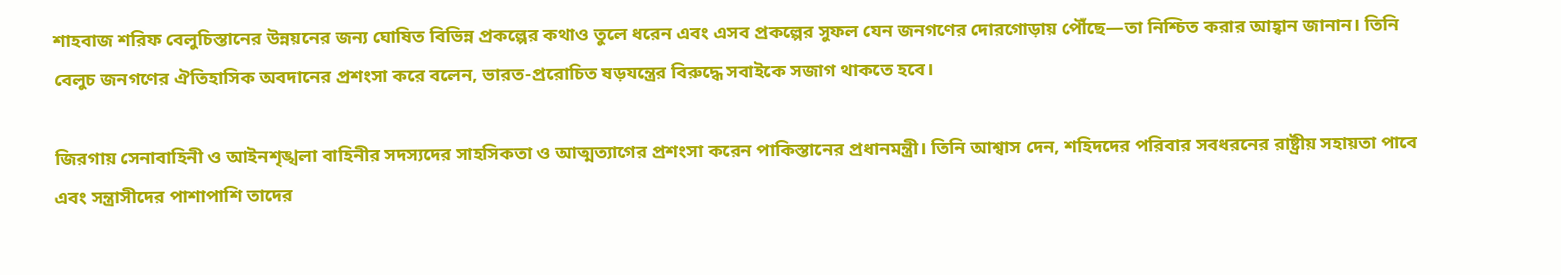শাহবাজ শরিফ বেলুচিস্তানের উন্নয়নের জন্য ঘোষিত বিভিন্ন প্রকল্পের কথাও তুলে ধরেন এবং এসব প্রকল্পের সুফল যেন জনগণের দোরগোড়ায় পৌঁছে—তা নিশ্চিত করার আহ্বান জানান। তিনি বেলুচ জনগণের ঐতিহাসিক অবদানের প্রশংসা করে বলেন, ভারত-প্ররোচিত ষড়যন্ত্রের বিরুদ্ধে সবাইকে সজাগ থাকতে হবে।

জিরগায় সেনাবাহিনী ও আইনশৃঙ্খলা বাহিনীর সদস্যদের সাহসিকতা ও আত্মত্যাগের প্রশংসা করেন পাকিস্তানের প্রধানমন্ত্রী। তিনি আশ্বাস দেন, শহিদদের পরিবার সবধরনের রাষ্ট্রীয় সহায়তা পাবে এবং সন্ত্রাসীদের পাশাপাশি তাদের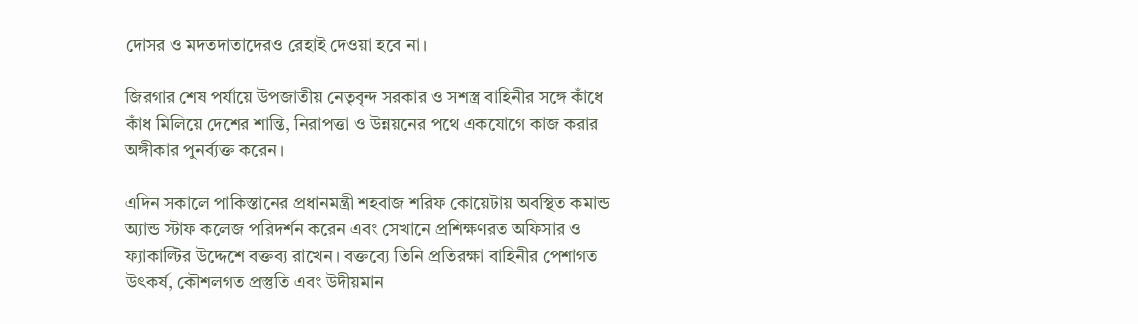দোসর ও মদতদাতাদেরও রেহাই দেওয়া হবে না।

জিরগার শেষ পর্যায়ে উপজাতীয় নেতৃবৃন্দ সরকার ও সশস্ত্র বাহিনীর সঙ্গে কাঁধে কাঁধ মিলিয়ে দেশের শান্তি, নিরাপত্তা ও উন্নয়নের পথে একযোগে কাজ করার অঙ্গীকার পুনর্ব্যক্ত করেন।

এদিন সকালে পাকিস্তানের প্রধানমন্ত্রী শহবাজ শরিফ কোয়েটায় অবস্থিত কমান্ড অ্যান্ড স্টাফ কলেজ পরিদর্শন করেন এবং সেখানে প্রশিক্ষণরত অফিসার ও ফ্যাকাল্টির উদ্দেশে বক্তব্য রাখেন। বক্তব্যে তিনি প্রতিরক্ষা বাহিনীর পেশাগত উৎকর্ষ, কৌশলগত প্রস্তুতি এবং উদীয়মান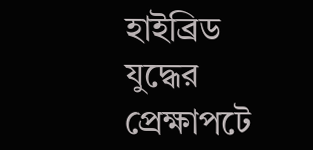হাইব্রিড যুদ্ধের প্রেক্ষাপটে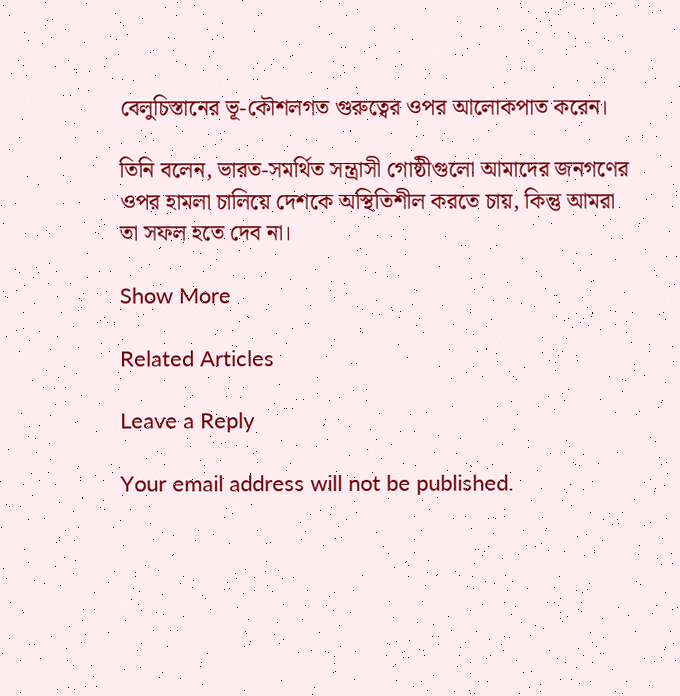বেলুচিস্তানের ভূ-কৌশলগত গুরুত্বের ওপর আলোকপাত করেন।

তিনি বলেন, ভারত-সমর্থিত সন্ত্রাসী গোষ্ঠীগুলো আমাদের জনগণের ওপর হামলা চালিয়ে দেশকে অস্থিতিশীল করতে চায়, কিন্তু আমরা তা সফল হতে দেব না।

Show More

Related Articles

Leave a Reply

Your email address will not be published.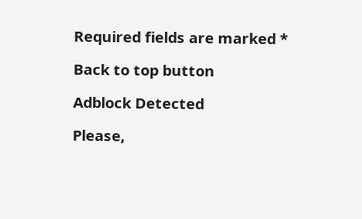Required fields are marked *

Back to top button

Adblock Detected

Please,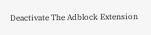Deactivate The Adblock Extension